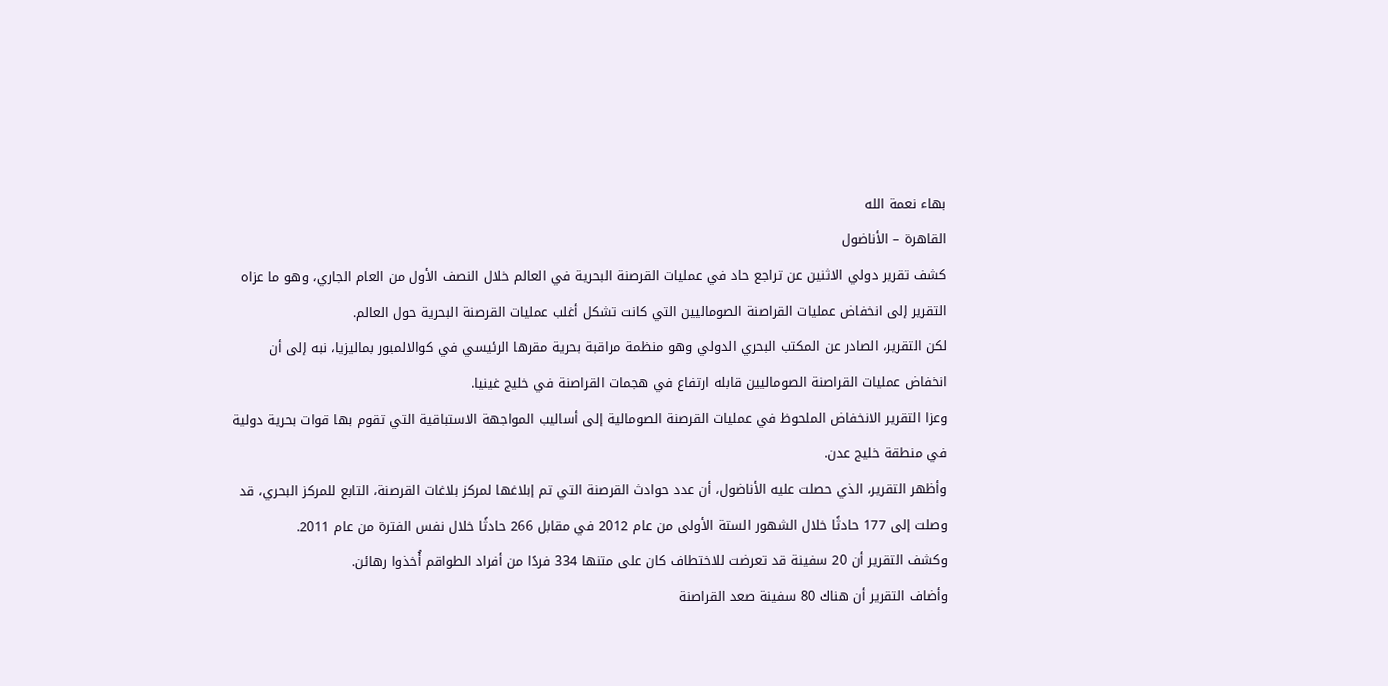بهاء نعمة الله
القاهرة – الأناضول
كشف تقرير دولي الاثنين عن تراجع حاد في عمليات القرصنة البحرية في العالم خلال النصف الأول من العام الجاري، وهو ما عزاه التقرير إلى انخفاض عمليات القراصنة الصوماليين التي كانت تشكل أغلب عمليات القرصنة البحرية حول العالم.
لكن التقرير، الصادر عن المكتب البحري الدولي وهو منظمة مراقبة بحرية مقرها الرئيسي في كوالالمبور بماليزيا، نبه إلى أن انخفاض عمليات القراصنة الصوماليين قابله ارتفاع في هجمات القراصنة في خليج غينيا.
وعزا التقرير الانخفاض الملحوظ في عمليات القرصنة الصومالية إلى أساليب المواجهة الاستباقية التي تقوم بها قوات بحرية دولية في منطقة خليج عدن.
وأظهر التقرير، الذي حصلت عليه الأناضول، أن عدد حوادث القرصنة التي تم إبلاغها لمركز بلاغات القرصنة، التابع للمركز البحري، قد وصلت إلى 177 حادثًا خلال الشهور الستة الأولى من عام 2012 في مقابل 266 حادثًا خلال نفس الفترة من عام 2011.
وكشف التقرير أن 20 سفينة قد تعرضت للاختطاف كان على متنها 334 فردًا من أفراد الطواقم أُخذوا رهائن.
وأضاف التقرير أن هناك 80 سفينة صعد القراصنة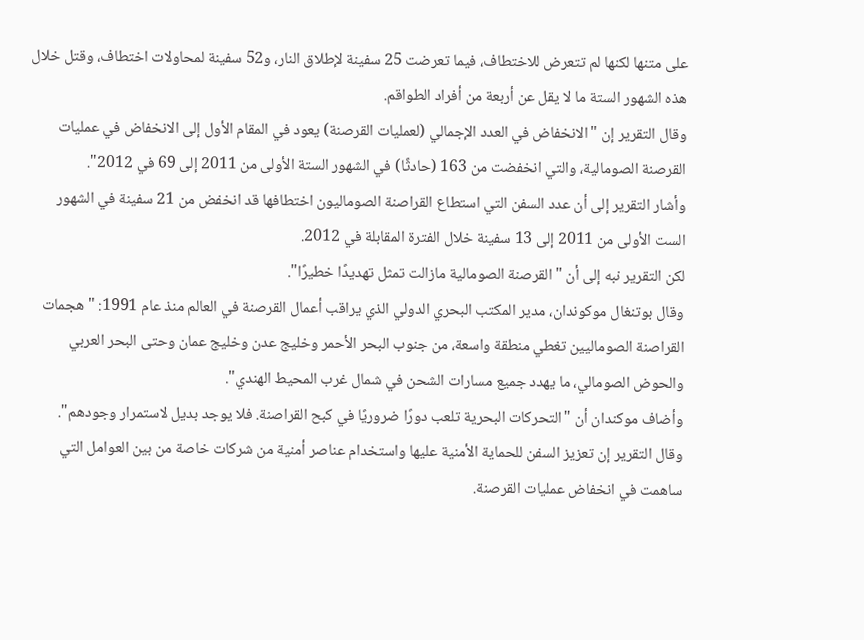على متنها لكنها لم تتعرض للاختطاف، فيما تعرضت 25 سفينة لإطلاق النار، و52 سفينة لمحاولات اختطاف، وقتل خلال هذه الشهور الستة ما لا يقل عن أربعة من أفراد الطواقم.
وقال التقرير إن "الانخفاض في العدد الإجمالي (لعمليات القرصنة) يعود في المقام الأول إلى الانخفاض في عمليات القرصنة الصومالية، والتي انخفضت من 163 (حادثًا) في الشهور الستة الأولى من 2011 إلى 69 في 2012".
وأشار التقرير إلى أن عدد السفن التي استطاع القراصنة الصوماليون اختطافها قد انخفض من 21 سفينة في الشهور الست الأولى من 2011 إلى 13 سفينة خلال الفترة المقابلة في 2012.
لكن التقرير نبه إلى أن "القرصنة الصومالية مازالت تمثل تهديدًا خطيرًا".
وقال بوتنغال موكوندان، مدير المكتب البحري الدولي الذي يراقب أعمال القرصنة في العالم منذ عام 1991: "هجمات القراصنة الصوماليين تغطي منطقة واسعة، من جنوب البحر الأحمر وخليج عدن وخليج عمان وحتى البحر العربي والحوض الصومالي، ما يهدد جميع مسارات الشحن في شمال غرب المحيط الهندي".
وأضاف موكندان أن "التحركات البحرية تلعب دورًا ضروريًا في كبح القراصنة. فلا يوجد بديل لاستمرار وجودهم".
وقال التقرير إن تعزيز السفن للحماية الأمنية عليها واستخدام عناصر أمنية من شركات خاصة من بين العوامل التي ساهمت في انخفاض عمليات القرصنة.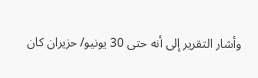وأشار التقرير إلى أنه حتى 30 يونيو/ حزيران كان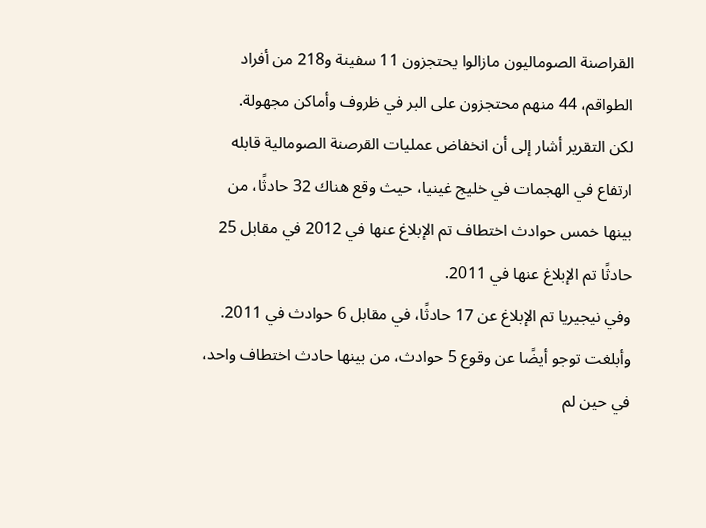القراصنة الصوماليون مازالوا يحتجزون 11 سفينة و218 من أفراد الطواقم، 44 منهم محتجزون على البر في ظروف وأماكن مجهولة.
لكن التقرير أشار إلى أن انخفاض عمليات القرصنة الصومالية قابله ارتفاع في الهجمات في خليج غينيا، حيث وقع هناك 32 حادثًا، من بينها خمس حوادث اختطاف تم الإبلاغ عنها في 2012 في مقابل 25 حادثًا تم الإبلاغ عنها في 2011.
وفي نيجيريا تم الإبلاغ عن 17 حادثًا، في مقابل 6 حوادث في 2011. وأبلغت توجو أيضًا عن وقوع 5 حوادث، من بينها حادث اختطاف واحد، في حين لم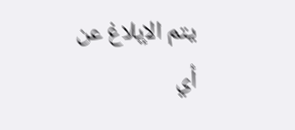يتم الإبلاغ عن أي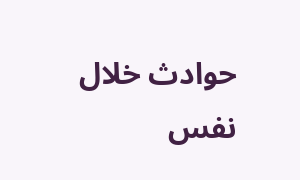حوادث خلال نفس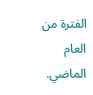الفترة من العام الماضي.